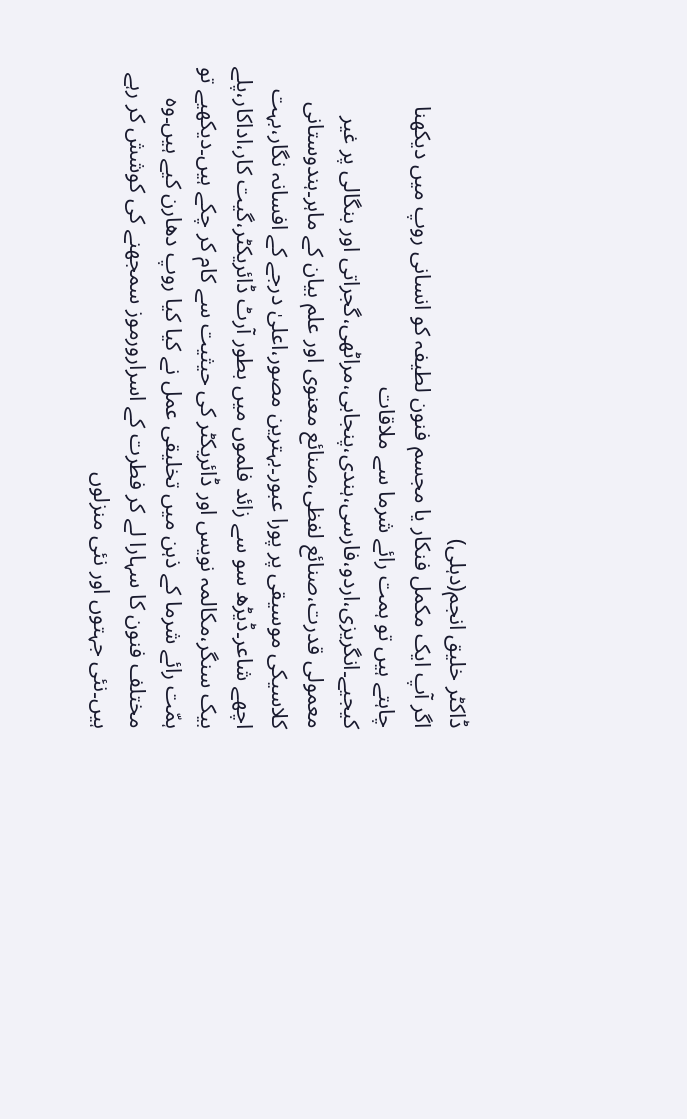ڈاکٹر خلیق انجم(دہلی)
اگر آپ ایک مکمل فنکار یا مجسم فنون لطیفہ کو انسانی روپ میں دیکھنا چاہتے ہیں تو ہمت رائے شرما سے ملاقات کیجیے۔انگریزی،اردو،فارسی،ہندی،پنجابی،مراٹھی،گجراتی اور بنگالی پر غیر معمولی قدرت،صنائع لفظی،صنائع معنوی اور علم بیان کے ماہر۔ہندوستانی کلاسیکی موسیقی پر پورا عبور۔بہترین مصور،اعلیٰ درجے کے افسانہ نگار،بہت اچھے شاعر۔ڈیڑھ سو سے زائد فلموں میں بطور آرٹ ڈائریکٹر،گیت کار،اداکار،پلے بیک سنگر،مکالمہ نویس اور ڈائریکٹر کی حیثیت سے کام کر چکے ہیں۔دیکھیے تو ہمّت رائے شرما کے ذہن میں تخلیقی عمل نے کیا کیا روپ دھارن کیے ہیں۔وہ مختلف فنون کا سہارا لے کر فطرت کے اسرارورموز سمجھنے کی کوشش کر رہے ہیں۔نئی جہتوں اور نئی منزلوں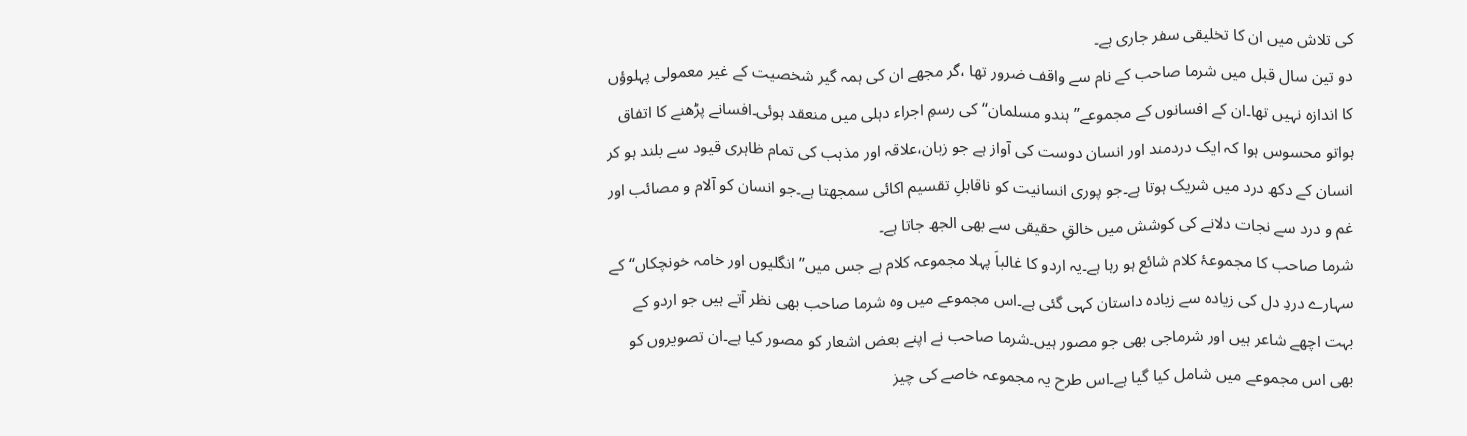کی تلاش میں ان کا تخلیقی سفر جاری ہے۔
دو تین سال قبل میں شرما صاحب کے نام سے واقف ضرور تھا ،گر مجھے ان کی ہمہ گیر شخصیت کے غیر معمولی پہلوؤں کا اندازہ نہیں تھا۔ان کے افسانوں کے مجموعے’’ہندو مسلمان‘‘کی رسمِ اجراء دہلی میں منعقد ہوئی۔افسانے پڑھنے کا اتفاق ہواتو محسوس ہوا کہ ایک دردمند اور انسان دوست کی آواز ہے جو زبان،علاقہ اور مذہب کی تمام ظاہری قیود سے بلند ہو کر انسان کے دکھ درد میں شریک ہوتا ہے۔جو پوری انسانیت کو ناقابلِ تقسیم اکائی سمجھتا ہے۔جو انسان کو آلام و مصائب اور غم و درد سے نجات دلانے کی کوشش میں خالقِ حقیقی سے بھی الجھ جاتا ہے۔
شرما صاحب کا مجموعۂ کلام شائع ہو رہا ہے۔یہ اردو کا غالباَ پہلا مجموعہ کلام ہے جس میں’’انگلیوں اور خامہ خونچکاں‘‘ کے سہارے دردِ دل کی زیادہ سے زیادہ داستان کہی گئی ہے۔اس مجموعے میں وہ شرما صاحب بھی نظر آتے ہیں جو اردو کے بہت اچھے شاعر ہیں اور شرماجی بھی جو مصور ہیں۔شرما صاحب نے اپنے بعض اشعار کو مصور کیا ہے۔ان تصویروں کو بھی اس مجموعے میں شامل کیا گیا ہے۔اس طرح یہ مجموعہ خاصے کی چیز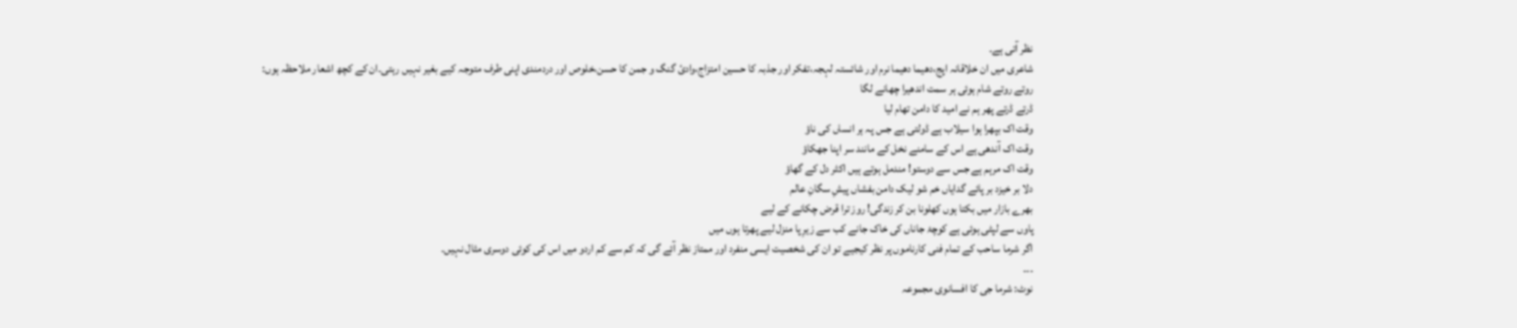نظر آتی ہے۔
شاعری میں ان خلاقانہ اپج،دھیما دھیما نرم اور شائستہ لہجہ،تفکر اور جذبہ کا حسین امتزاج،وادیٔ گنگ و جمن کا حسن،خلوص اور دردمندی اپنی طرف متوجہ کیے بغیر نہیں رہتی۔ان کے کچھ اشعار ملاحظہ ہوں:
روتے روتے شام ہوئی ہر سمت اندھیرا چھانے لگا
ڈرتے ڈرتے پھر ہم نے امید کا دامن تھام لیا
وقت اک بپھرا ہوا سیلاب ہے ڈولتی ہے جس پہ ہر انساں کی ناؤ
وقت اک آندھی ہے اس کے سامنے نخل کے مانند سر اپنا جھکاؤ
وقت اک مرہم ہے جس سے دوستو! مندمل ہوتے ہیں اکثر دل کے گھاؤ
دلا بر خیزد بر پائے گدایاں خم شو لیک دامن بفشاں پیشِ سگانِ عالم
بھرے بازار میں بکتا ہوں کھلونا بن کر زندگی! روز ترا قرض چکانے کے لیے
پاوں سے لپٹی ہوئی ہے کوچۂ جاناں کی خاک جانے کب سے زیرِ پا منزل لیے پھرتا ہوں میں
اگر شرما ساحب کے تمام فنی کارناموں پر نظر کیجیے تو ان کی شخصیت ایسی منفرد اور ممتاز نظر آئے گی کہ کم سے کم اردو میں اس کی کوئی دوسری مثال نہیں۔
۔۔۔
نوٹ: شرما جی کا افسانوی مجموعہ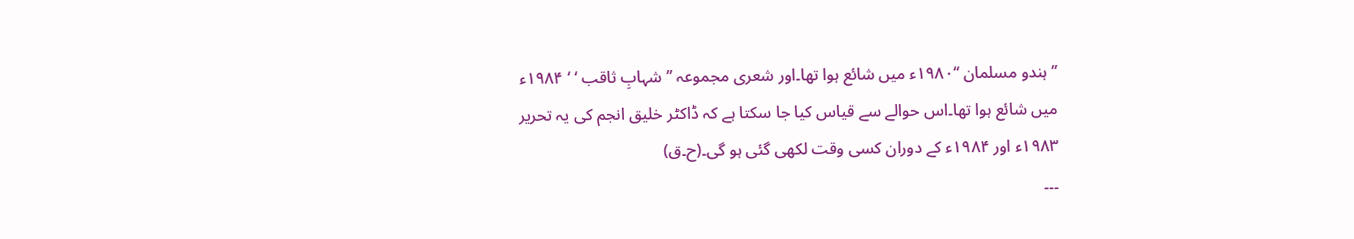’’ہندو مسلمان ‘‘۱۹۸۰ء میں شائع ہوا تھا۔اور شعری مجموعہ ’’شہابِ ثاقب ‘ ‘ ۱۹۸۴ء میں شائع ہوا تھا۔اس حوالے سے قیاس کیا جا سکتا ہے کہ ڈاکٹر خلیق انجم کی یہ تحریر ۱۹۸۳ء اور ۱۹۸۴ء کے دوران کسی وقت لکھی گئی ہو گی۔(ح۔ق)
۔۔۔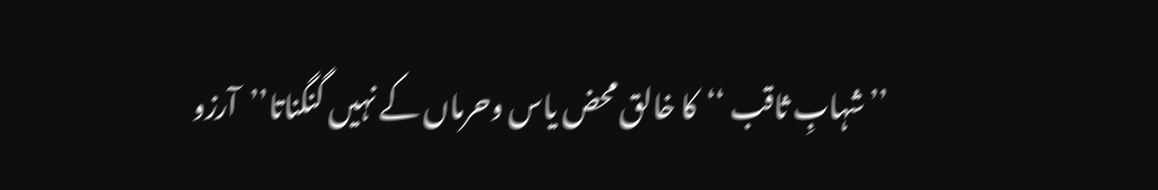’’شہابِ ثاقب ‘‘کا خالق محض یاس وحرماں کے نہیں گنگناتا’’آرزو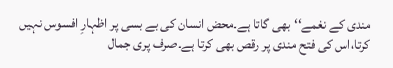مندی کے نغمے‘‘بھی گاتا ہے۔محض انسان کی بے بسی پر اظہارِ افسوس نہیں کرتا،اس کی فتح مندی پر رقص بھی کرتا ہے۔صرف پری جمال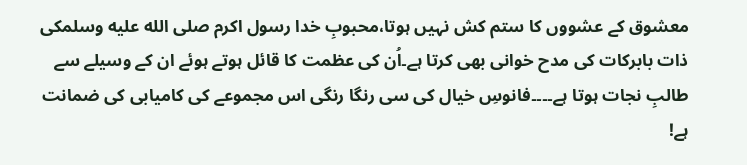معشوق کے عشووں کا ستم کش نہیں ہوتا،محبوبِ خدا رسول اکرم صلى الله عليه وسلمکی ذات بابرکات کی مدح خوانی بھی کرتا ہے۔اُن کی عظمت کا قائل ہوتے ہوئے ان کے وسیلے سے طالبِ نجات ہوتا ہے۔۔۔۔فانوسِ خیال کی سی رنگا رنگی اس مجموعے کی کامیابی کی ضمانت ہے!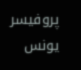پروفیسر یونس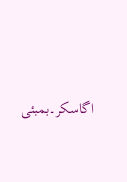اگاسکر۔بمبئی